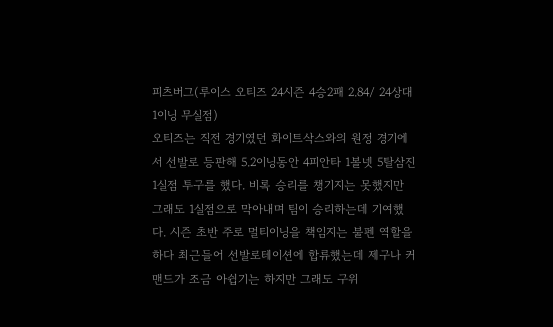피츠버그(루이스 오티즈 24시즌 4승2패 2.84/ 24상대 1이닝 무실점)
오티즈는 직전 경기였던 화이트삭스와의 원정 경기에서 선발로 등판해 5.2이닝동안 4피안타 1볼넷 5탈삼진 1실점 투구를 했다. 비록 승리를 챙기지는 못했지만 그래도 1실점으로 막아내며 팀이 승리하는데 기여했다. 시즌 초반 주로 멀티이닝을 책임지는 불펜 역할을 하다 최근들어 선발로테이션에 합류했는데 제구나 커맨드가 조금 아쉽기는 하지만 그래도 구위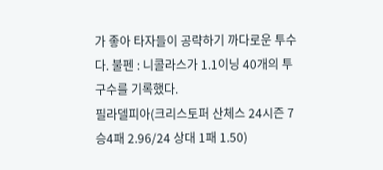가 좋아 타자들이 공략하기 까다로운 투수다. 불펜 : 니콜라스가 1.1이닝 40개의 투구수를 기록했다.
필라델피아(크리스토퍼 산체스 24시즌 7승4패 2.96/24 상대 1패 1.50)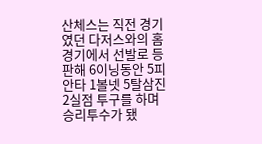산체스는 직전 경기였던 다저스와의 홈 경기에서 선발로 등판해 6이닝동안 5피안타 1볼넷 5탈삼진 2실점 투구를 하며 승리투수가 됐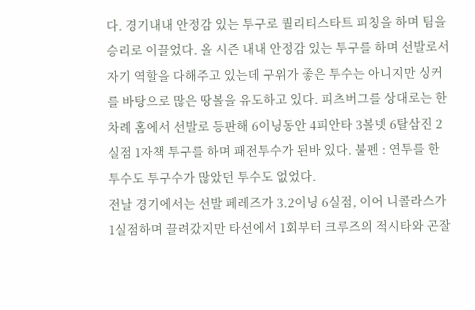다. 경기내내 안정감 있는 투구로 퀄리티스타트 피칭을 하며 팀을 승리로 이끌었다. 올 시즌 내내 안정감 있는 투구를 하며 선발로서 자기 역할을 다해주고 있는데 구위가 좋은 투수는 아니지만 싱커를 바탕으로 많은 땅볼을 유도하고 있다. 피츠버그를 상대로는 한차례 홈에서 선발로 등판해 6이닝동안 4피안타 3볼넷 6탈삼진 2실점 1자책 투구를 하며 패전투수가 된바 있다. 불펜 : 연투를 한 투수도 투구수가 많았던 투수도 없었다.
전날 경기에서는 선발 페레즈가 3.2이닝 6실점, 이어 니콜라스가 1실점하며 끌려갔지만 타선에서 1회부터 크루즈의 적시타와 곤잘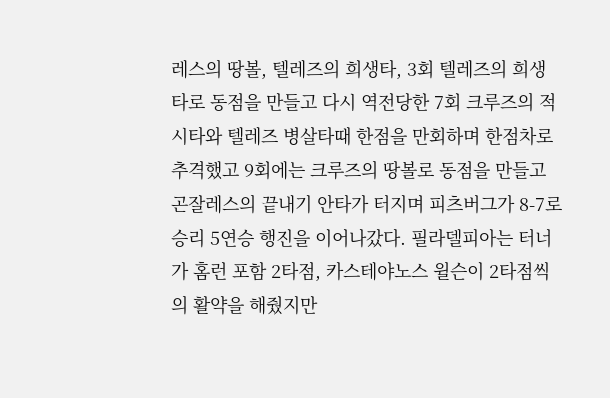레스의 땅볼, 텔레즈의 희생타, 3회 텔레즈의 희생타로 동점을 만들고 다시 역전당한 7회 크루즈의 적시타와 텔레즈 병살타때 한점을 만회하며 한점차로 추격했고 9회에는 크루즈의 땅볼로 동점을 만들고 곤잘레스의 끝내기 안타가 터지며 피츠버그가 8-7로 승리 5연승 행진을 이어나갔다. 필라델피아는 터너가 홈런 포함 2타점, 카스테야노스 윌슨이 2타점씩의 활약을 해줬지만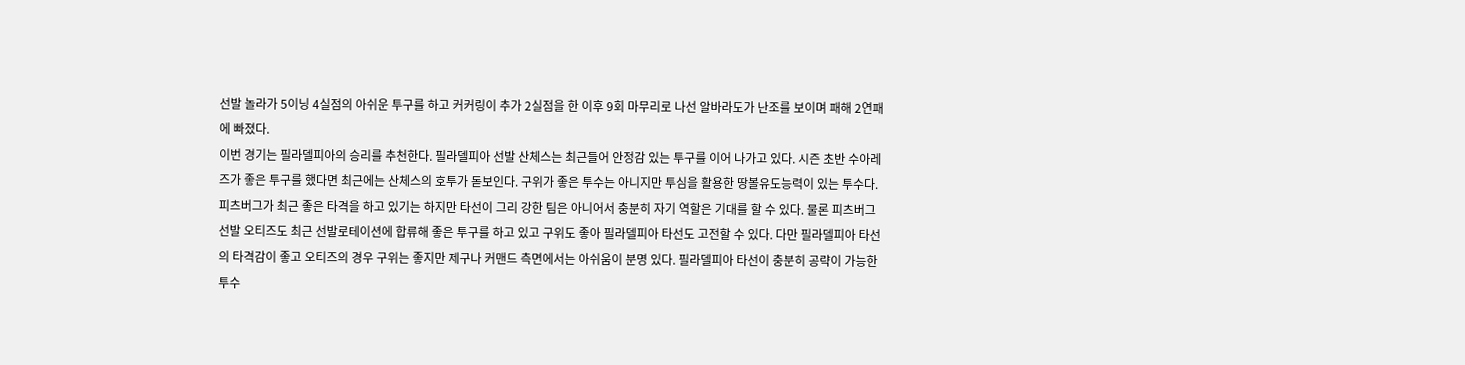선발 놀라가 5이닝 4실점의 아쉬운 투구를 하고 커커링이 추가 2실점을 한 이후 9회 마무리로 나선 알바라도가 난조를 보이며 패해 2연패에 빠졌다.
이번 경기는 필라델피아의 승리를 추천한다. 필라델피아 선발 산체스는 최근들어 안정감 있는 투구를 이어 나가고 있다. 시즌 초반 수아레즈가 좋은 투구를 했다면 최근에는 산체스의 호투가 돋보인다. 구위가 좋은 투수는 아니지만 투심을 활용한 땅볼유도능력이 있는 투수다. 피츠버그가 최근 좋은 타격을 하고 있기는 하지만 타선이 그리 강한 팀은 아니어서 충분히 자기 역할은 기대를 할 수 있다. 물론 피츠버그 선발 오티즈도 최근 선발로테이션에 합류해 좋은 투구를 하고 있고 구위도 좋아 필라델피아 타선도 고전할 수 있다. 다만 필라델피아 타선의 타격감이 좋고 오티즈의 경우 구위는 좋지만 제구나 커맨드 측면에서는 아쉬움이 분명 있다. 필라델피아 타선이 충분히 공략이 가능한 투수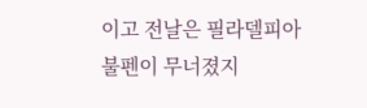이고 전날은 필라델피아 불펜이 무너졌지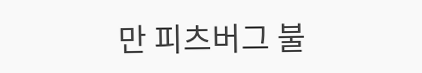만 피츠버그 불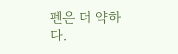펜은 더 약하다.